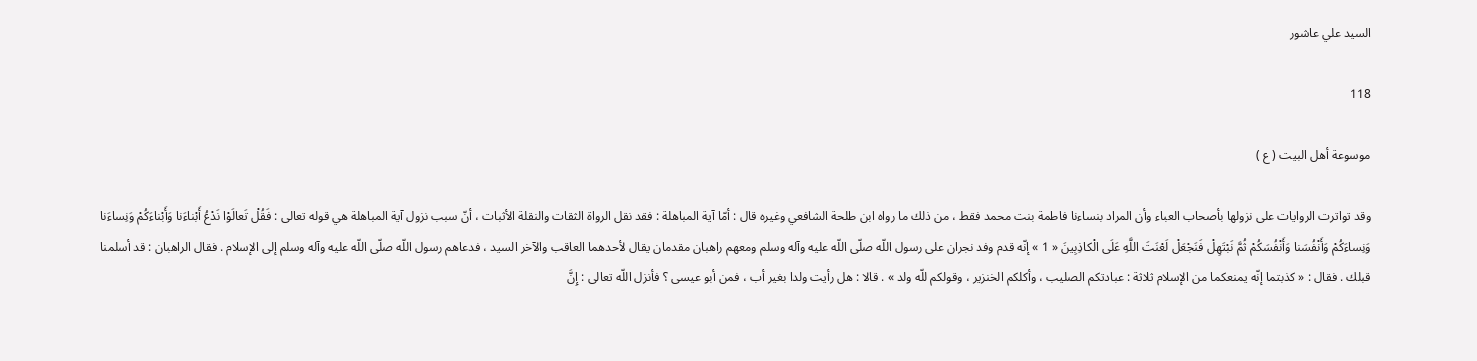السيد علي عاشور

118

موسوعة أهل البيت ( ع )

وقد تواترت الروايات على نزولها بأصحاب العباء وأن المراد بنساءنا فاطمة بنت محمد فقط ، من ذلك ما رواه ابن طلحة الشافعي وغيره قال : أمّا آية المباهلة : فقد نقل الرواة الثقات والنقلة الأثبات ، أنّ سبب نزول آية المباهلة هي قوله تعالى : فَقُلْ تَعالَوْا نَدْعُ أَبْناءَنا وَأَبْناءَكُمْ وَنِساءَنا وَنِساءَكُمْ وَأَنْفُسَنا وَأَنْفُسَكُمْ ثُمَّ نَبْتَهِلْ فَنَجْعَلْ لَعْنَتَ اللَّهِ عَلَى الْكاذِبِينَ « 1 » إنّه قدم وفد نجران على رسول اللّه صلّى اللّه عليه وآله وسلم ومعهم راهبان مقدمان يقال لأحدهما العاقب والآخر السيد ، فدعاهم رسول اللّه صلّى اللّه عليه وآله وسلم إلى الإسلام . فقال الراهبان : قد أسلمنا قبلك . فقال : « كذبتما إنّه يمنعكما من الإسلام ثلاثة : عبادتكم الصليب ، وأكلكم الخنزير ، وقولكم للّه ولد » . قالا : هل رأيت ولدا بغير أب ، فمن أبو عيسى ؟ فأنزل اللّه تعالى : إِنَّ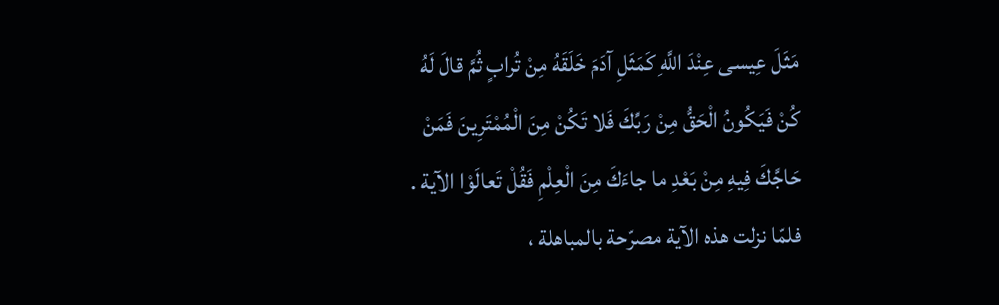مَثَلَ عِيسى عِنْدَ اللَّهِ كَمَثَلِ آدَمَ خَلَقَهُ مِنْ تُرابٍ ثُمَّ قالَ لَهُ كُنْ فَيَكُونُ الْحَقُّ مِنْ رَبِّكَ فَلا تَكُنْ مِنَ الْمُمْتَرِينَ فَمَنْ حَاجَّكَ فِيهِ مِنْ بَعْدِ ما جاءَكَ مِنَ الْعِلْمِ فَقُلْ تَعالَوْا الآية . فلمّا نزلت هذه الآية مصرّحة بالمباهلة ،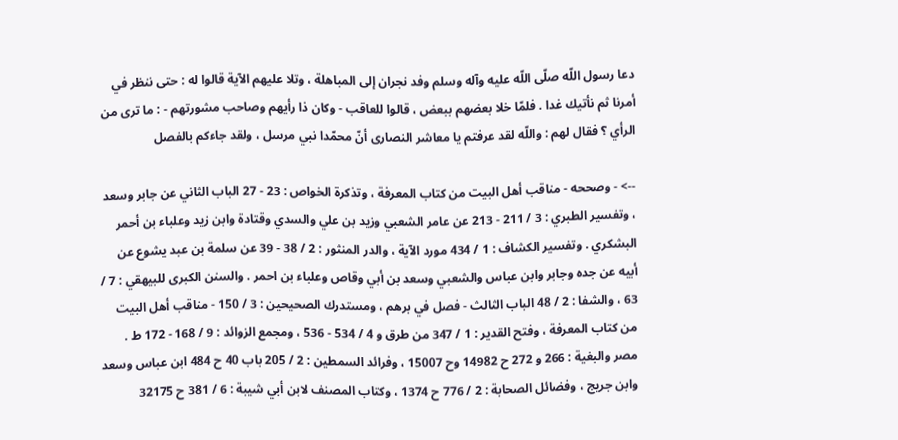دعا رسول اللّه صلّى اللّه عليه وآله وسلم وفد نجران إلى المباهلة ، وتلا عليهم الآية قالوا له : حتى ننظر في أمرنا ثم نأتيك غدا . فلمّا خلا بعضهم ببعض ، قالوا للعاقب - وكان ذا رأيهم وصاحب مشورتهم - : ما ترى من الرأي ؟ فقال لهم : واللّه لقد عرفتم يا معاشر النصارى أنّ محمّدا نبي مرسل ، ولقد جاءكم بالفصل

--> - وصححه - مناقب أهل البيت من كتاب المعرفة ، وتذكرة الخواص : 23 - 27 الباب الثاني عن جابر وسعد ، وتفسير الطبري : 3 / 211 - 213 عن عامر الشعبي وزيد بن علي والسدي وقتادة وابن زيد وعلباء بن أحمر البشكري . وتفسير الكشاف : 1 / 434 مورد الآية ، والدر المنثور : 2 / 38 - 39 عن سلمة بن عبد يشوع عن أبيه عن جده وجابر وابن عباس والشعبي وسعد بن أبي وقاص وعلباء بن احمر . والسنن الكبرى للبيهقي : 7 / 63 ، والشفا : 2 / 48 الباب الثالث - فصل في برهم ، ومستدرك الصحيحين : 3 / 150 - مناقب أهل البيت من كتاب المعرفة ، وفتح القدير : 1 / 347 من طرق و 4 / 534 - 536 ، ومجمع الزوائد : 9 / 168 - 172 ط . مصر والبغية : 266 و 272 ح 14982 وح 15007 ، وفرائد السمطين : 2 / 205 باب 40 ح 484 ابن عباس وسعد وابن جريج ، وفضائل الصحابة : 2 / 776 ح 1374 ، وكتاب المصنف لابن أبي شيبة : 6 / 381 ح 32175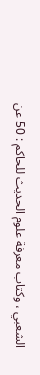الشعبي ، وكتاب معرفة علوم الحديث للحاكم : 50 عن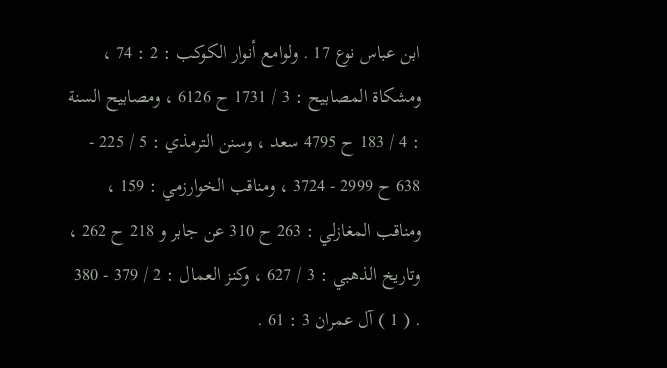ابن عباس نوع 17 . ولوامع أنوار الكوكب : 2 : 74 ، ومشكاة المصابيح : 3 / 1731 ح 6126 ، ومصابيح السنة : 4 / 183 ح 4795 سعد ، وسنن الترمذي : 5 / 225 - 638 ح 2999 - 3724 ، ومناقب الخوارزمي : 159 ، ومناقب المغازلي : 263 ح 310 عن جابر و 218 ح 262 ، وتاريخ الذهبي : 3 / 627 ، وكنز العمال : 2 / 379 - 380 . ( 1 ) آل عمران 3 : 61 .